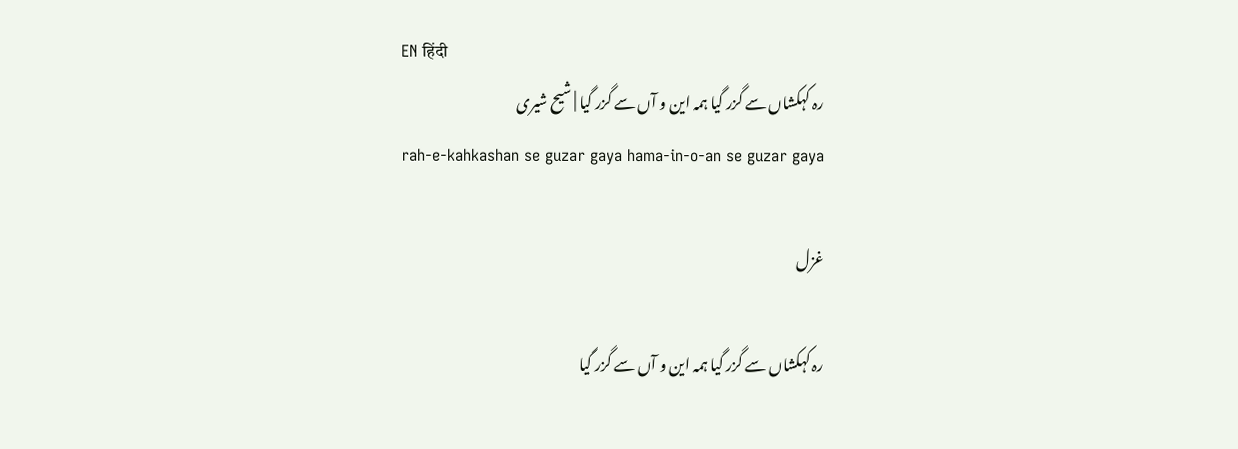EN हिंदी
رہ کہکشاں سے گزر گیا ہمہ این و آں سے گزر گیا | شیح شیری
rah-e-kahkashan se guzar gaya hama-in-o-an se guzar gaya

غزل

رہ کہکشاں سے گزر گیا ہمہ این و آں سے گزر گیا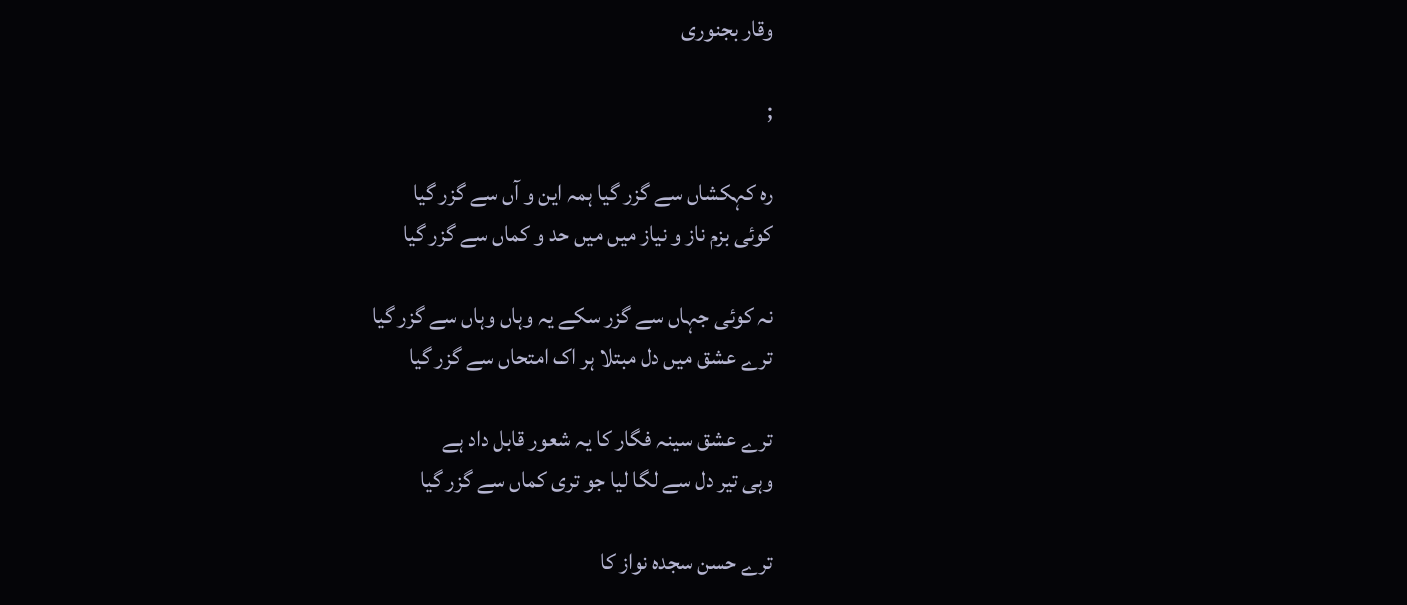وقار بجنوری

;

رہ کہکشاں سے گزر گیا ہمہ این و آں سے گزر گیا
کوئی بزم ناز و نیاز میں میں حد و کماں سے گزر گیا

نہ کوئی جہاں سے گزر سکے یہ وہاں وہاں سے گزر گیا
ترے عشق میں دل مبتلا ہر اک امتحاں سے گزر گیا

ترے عشق سینہ فگار کا یہ شعور قابل داد ہے
وہی تیر دل سے لگا لیا جو تری کماں سے گزر گیا

ترے حسن سجدہ نواز کا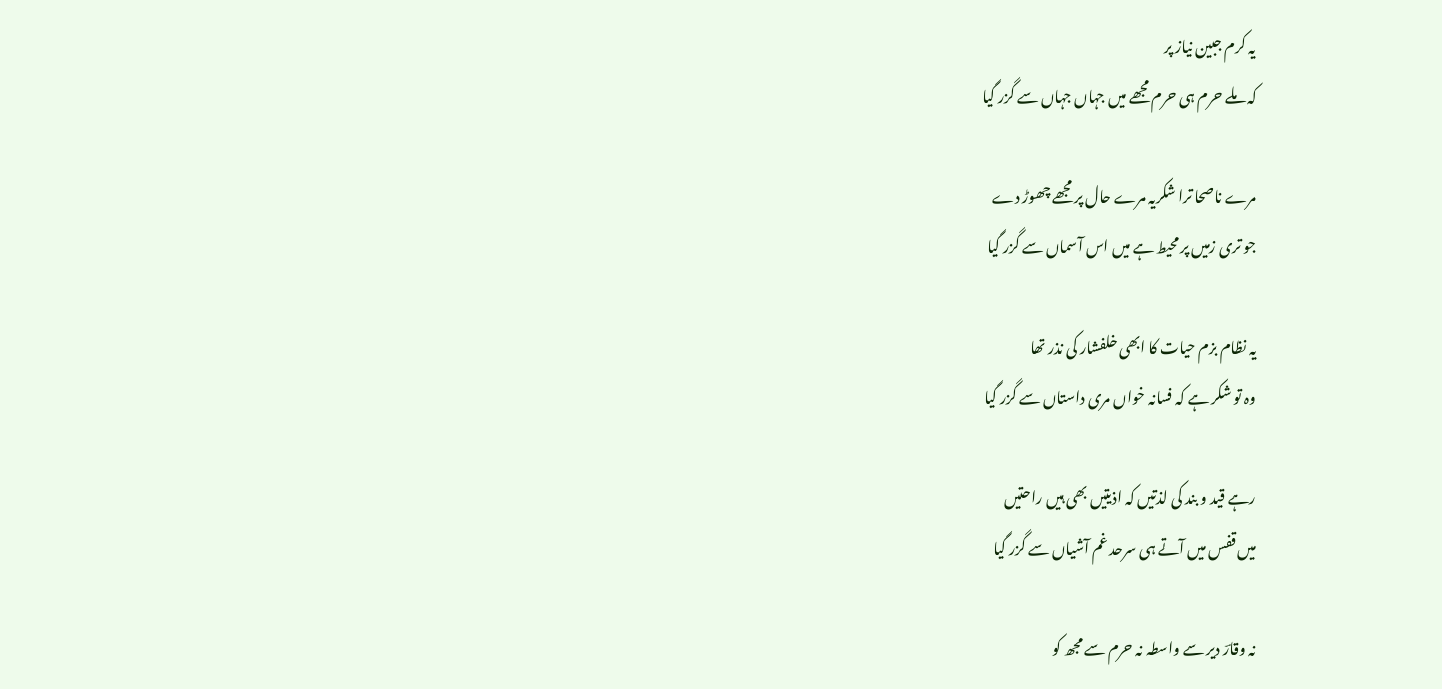یہ کرم جبین نیاز پر
کہ ملے حرم ہی حرم مجھے میں جہاں جہاں سے گزر گیا

مرے ناصحا ترا شکریہ مرے حال پر مجھے چھوڑ دے
جو تری زمیں پر محیط ہے میں اس آسماں سے گزر گیا

یہ نظام بزم حیات کا ابھی خلفشار کی نذر تھا
وہ تو شکر ہے کہ فسانہ خواں مری داستاں سے گزر گیا

رہے قید و بند کی لذتیں کہ اذیتیں بھی ہیں راحتیں
میں قفس میں آتے ہی سرحد غم آشیاں سے گزر گیا

نہ وقارؔ دیر سے واسطہ نہ حرم سے مجھ کو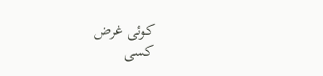کوئی غرض
کسی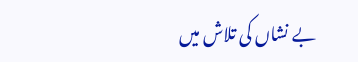بے نشاں کی تلاش میں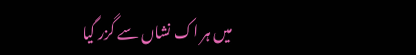میں ہر اک نشاں سے گزر گیا